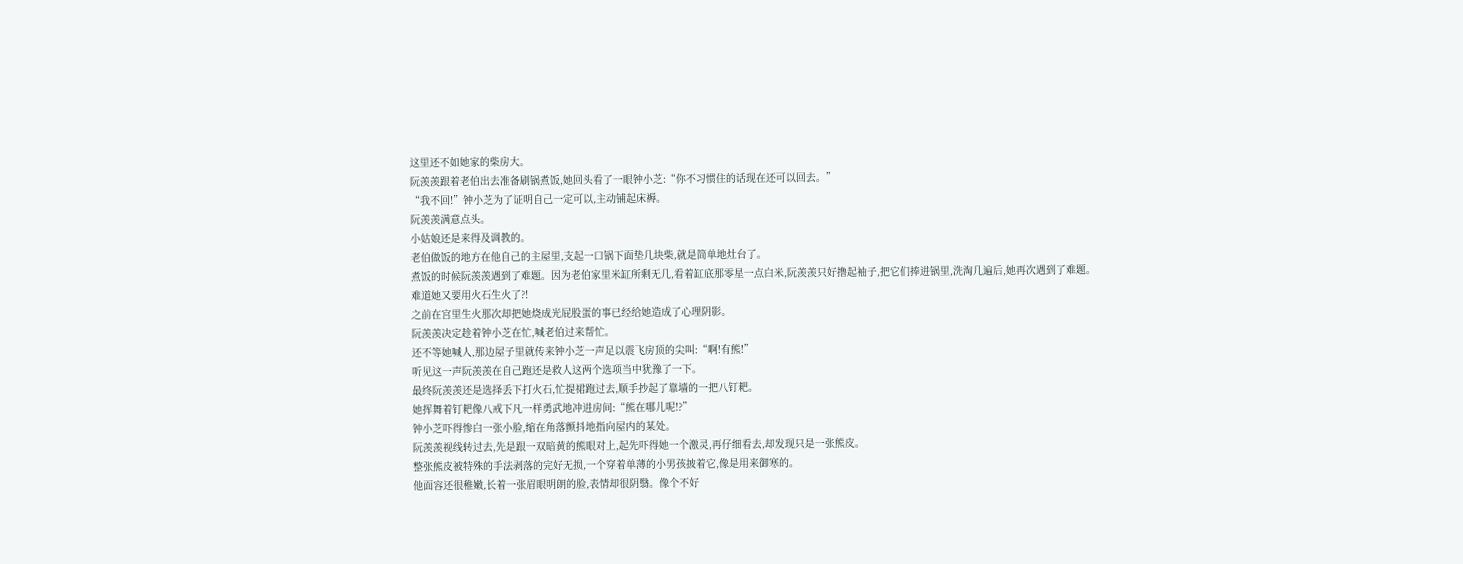这里还不如她家的柴房大。
阮羡羡跟着老伯出去准备刷锅煮饭,她回头看了一眼钟小芝:“你不习惯住的话现在还可以回去。”
“我不回!”钟小芝为了证明自己一定可以,主动铺起床褥。
阮羡羡满意点头。
小姑娘还是来得及调教的。
老伯做饭的地方在他自己的主屋里,支起一口锅下面垫几块柴,就是简单地灶台了。
煮饭的时候阮羡羡遇到了难题。因为老伯家里米缸所剩无几,看着缸底那零星一点白米,阮羡羡只好撸起袖子,把它们捧进锅里,洗淘几遍后,她再次遇到了难题。
难道她又要用火石生火了?!
之前在宫里生火那次却把她烧成光屁股蛋的事已经给她造成了心理阴影。
阮羡羡决定趁着钟小芝在忙,喊老伯过来帮忙。
还不等她喊人,那边屋子里就传来钟小芝一声足以震飞房顶的尖叫:“啊!有熊!”
听见这一声阮羡羡在自己跑还是救人这两个选项当中犹豫了一下。
最终阮羡羡还是选择丢下打火石,忙提裙跑过去,顺手抄起了靠墙的一把八钉耙。
她挥舞着钉耙像八戒下凡一样勇武地冲进房间:“熊在哪儿呢!?”
钟小芝吓得惨白一张小脸,缩在角落颤抖地指向屋内的某处。
阮羡羡视线转过去,先是跟一双暗黄的熊眼对上,起先吓得她一个激灵,再仔细看去,却发现只是一张熊皮。
整张熊皮被特殊的手法剥落的完好无损,一个穿着单薄的小男孩披着它,像是用来御寒的。
他面容还很稚嫩,长着一张眉眼明朗的脸,表情却很阴翳。像个不好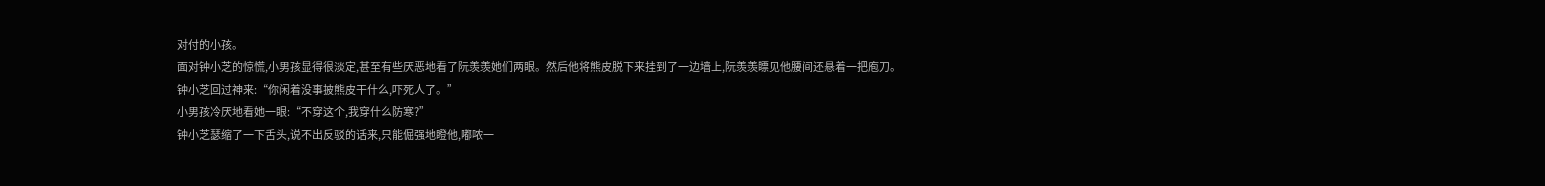对付的小孩。
面对钟小芝的惊慌,小男孩显得很淡定,甚至有些厌恶地看了阮羡羡她们两眼。然后他将熊皮脱下来挂到了一边墙上,阮羡羡瞟见他腰间还悬着一把庖刀。
钟小芝回过神来:“你闲着没事披熊皮干什么,吓死人了。”
小男孩冷厌地看她一眼:“不穿这个,我穿什么防寒?”
钟小芝瑟缩了一下舌头,说不出反驳的话来,只能倔强地瞪他,嘟哝一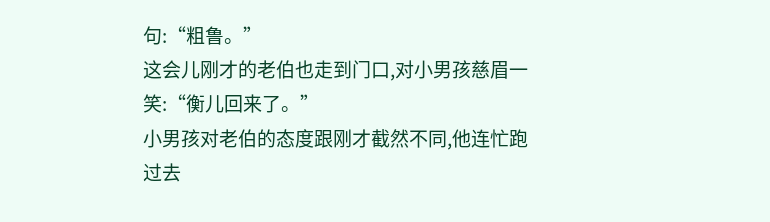句:“粗鲁。”
这会儿刚才的老伯也走到门口,对小男孩慈眉一笑:“衡儿回来了。”
小男孩对老伯的态度跟刚才截然不同,他连忙跑过去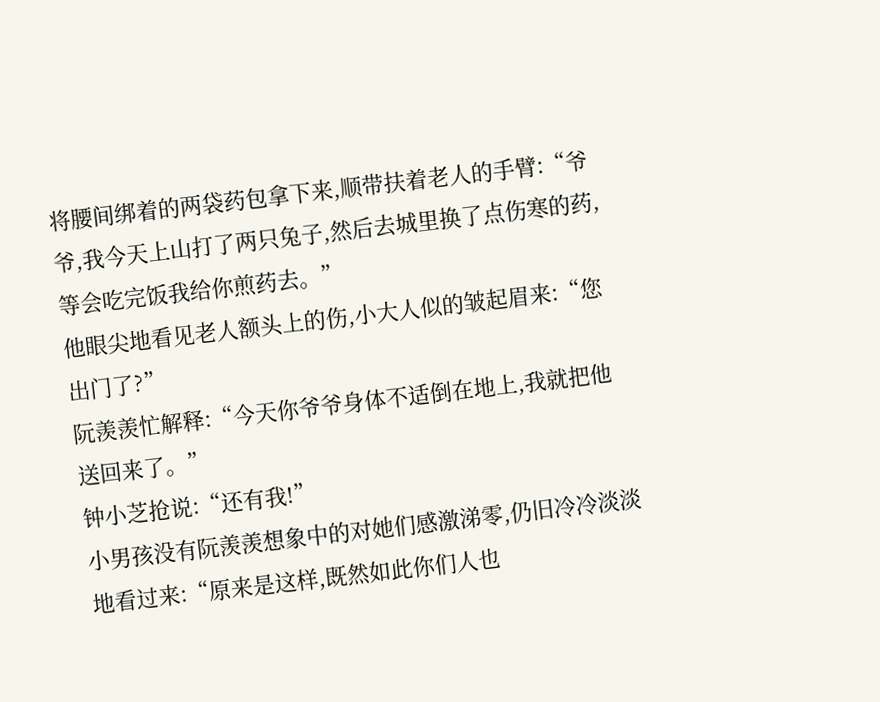将腰间绑着的两袋药包拿下来,顺带扶着老人的手臂:“爷爷,我今天上山打了两只兔子,然后去城里换了点伤寒的药,等会吃完饭我给你煎药去。”
他眼尖地看见老人额头上的伤,小大人似的皱起眉来:“您出门了?”
阮羡羡忙解释:“今天你爷爷身体不适倒在地上,我就把他送回来了。”
钟小芝抢说:“还有我!”
小男孩没有阮羡羡想象中的对她们感激涕零,仍旧冷冷淡淡地看过来:“原来是这样,既然如此你们人也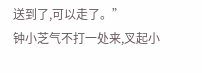送到了,可以走了。”
钟小芝气不打一处来,叉起小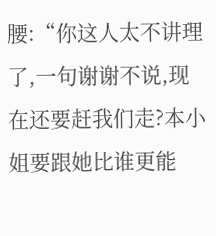腰:“你这人太不讲理了,一句谢谢不说,现在还要赶我们走?本小姐要跟她比谁更能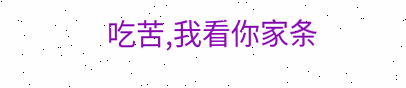吃苦,我看你家条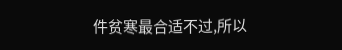件贫寒最合适不过,所以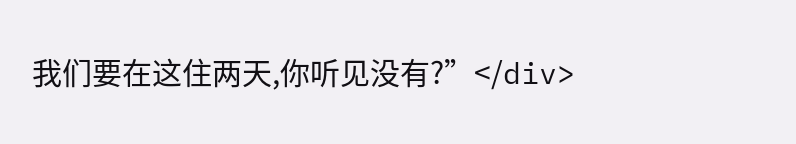我们要在这住两天,你听见没有?”</div>